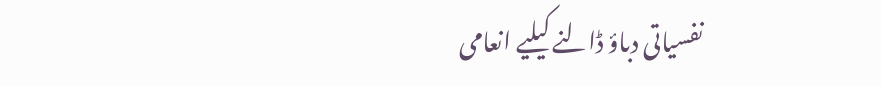نفسیاتی دباؤ ڈالنے کیلیے انعامی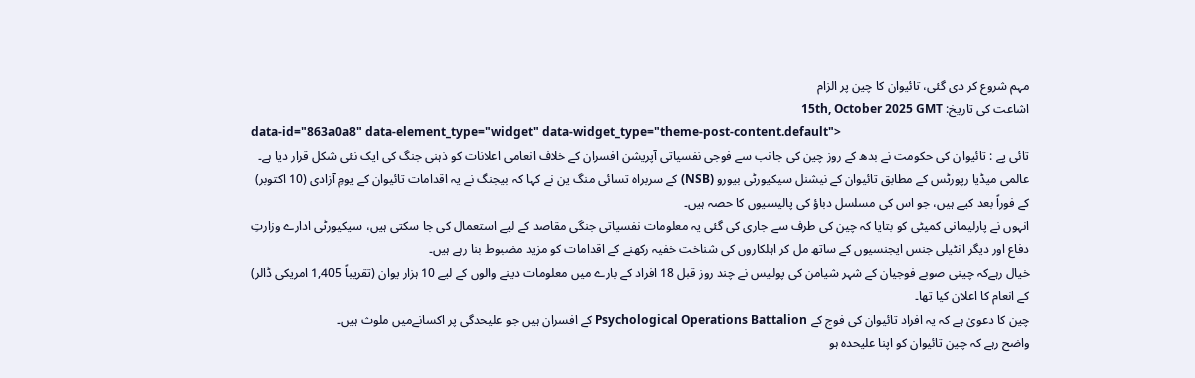مہم شروع کر دی گئی، تائیوان کا چین پر الزام
اشاعت کی تاریخ: 15th, October 2025 GMT
data-id="863a0a8" data-element_type="widget" data-widget_type="theme-post-content.default">
تائی پے : تائیوان کی حکومت نے بدھ کے روز چین کی جانب سے فوجی نفسیاتی آپریشن افسران کے خلاف انعامی اعلانات کو ذہنی جنگ کی ایک نئی شکل قرار دیا ہے۔
عالمی میڈیا رپورٹس کے مطابق تائیوان کے نیشنل سیکیورٹی بیورو (NSB) کے سربراہ تسائی منگ ین نے کہا کہ بیجنگ نے یہ اقدامات تائیوان کے یومِ آزادی (10 اکتوبر) کے فوراً بعد کیے ہیں، جو اس کی مسلسل دباؤ کی پالیسیوں کا حصہ ہیں۔
انہوں نے پارلیمانی کمیٹی کو بتایا کہ چین کی طرف سے جاری کی گئی یہ معلومات نفسیاتی جنگی مقاصد کے لیے استعمال کی جا سکتی ہیں، سیکیورٹی ادارے وزارتِ دفاع اور دیگر انٹیلی جنس ایجنسیوں کے ساتھ مل کر اہلکاروں کی شناخت خفیہ رکھنے کے اقدامات کو مزید مضبوط بنا رہے ہیں۔
خیال رہےکہ چینی صوبے فوجیان کے شہر شیامن کی پولیس نے چند روز قبل 18 افراد کے بارے میں معلومات دینے والوں کے لیے 10 ہزار یوان (تقریباً 1,405 امریکی ڈالر) کے انعام کا اعلان کیا تھا۔
چین کا دعویٰ ہے کہ یہ افراد تائیوان کی فوج کے Psychological Operations Battalion کے افسران ہیں جو علیحدگی پر اکسانےمیں ملوث ہیں۔
واضح رہے کہ چین تائیوان کو اپنا علیحدہ ہو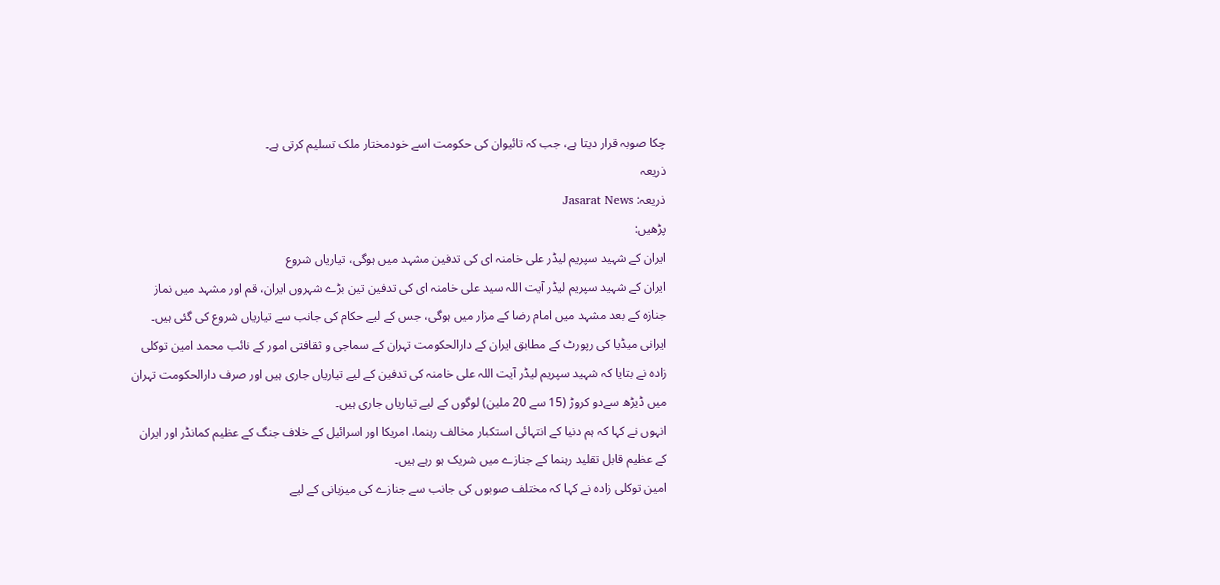چکا صوبہ قرار دیتا ہے، جب کہ تائیوان کی حکومت اسے خودمختار ملک تسلیم کرتی ہے۔
ذریعہ
ذریعہ: Jasarat News
پڑھیں:
ایران کے شہید سپریم لیڈر علی خامنہ ای کی تدفین مشہد میں ہوگی، تیاریاں شروع
ایران کے شہید سپریم لیڈر آیت اللہ سید علی خامنہ ای کی تدفین تین بڑے شہروں ایران، قم اور مشہد میں نماز جنازہ کے بعد مشہد میں امام رضا کے مزار میں ہوگی، جس کے لیے حکام کی جانب سے تیاریاں شروع کی گئی ہیں۔
ایرانی میڈیا کی رپورٹ کے مطابق ایران کے دارالحکومت تہران کے سماجی و ثقافتی امور کے نائب محمد امین توکلی زادہ نے بتایا کہ شہید سپریم لیڈر آیت اللہ علی خامنہ کی تدفین کے لیے تیاریاں جاری ہیں اور صرف دارالحکومت تہران میں ڈیڑھ سےدو کروڑ (15 سے 20 ملین) لوگوں کے لیے تیاریاں جاری ہیں۔
انہوں نے کہا کہ ہم دنیا کے انتہائی استکبار مخالف رہنما، امریکا اور اسرائیل کے خلاف جنگ کے عظیم کمانڈر اور ایران کے عظیم قابل تقلید رہنما کے جنازے میں شریک ہو رہے ہیں۔
امین توکلی زادہ نے کہا کہ مختلف صوبوں کی جانب سے جنازے کی میزبانی کے لیے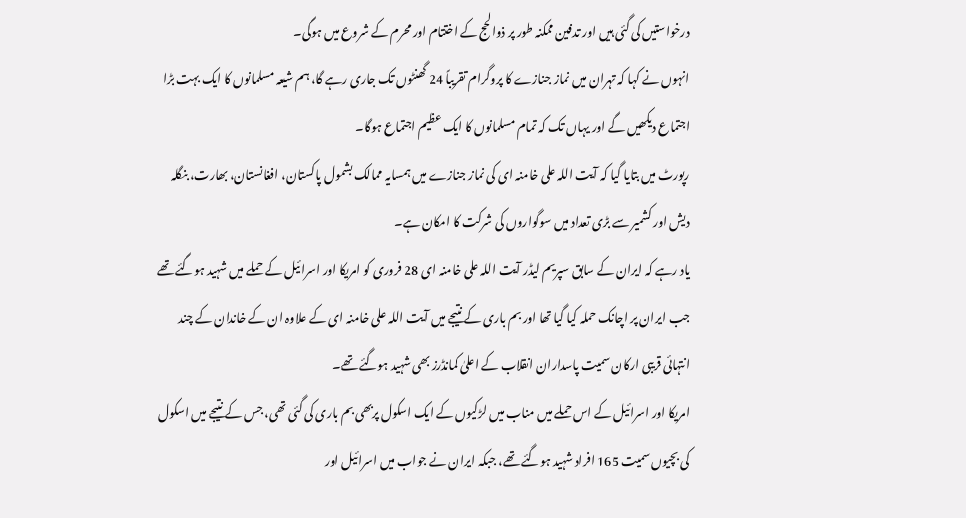درخواستیں کی گئی ہیں اور تدفین ممکنہ طور پر ذوالحج کے اختتام اور محرم کے شروع میں ہوگی۔
انہوں نے کہا کہ تہران میں نماز جنازے کا پروگرام تقریباً 24 گھنٹوں تک جاری رہے گا، ہم شیعہ مسلمانوں کا ایک بہت بڑا اجتماع دیکھیں گے اور یہاں تک کہ تمام مسلمانوں کا ایک عظیم اجتماع ہوگا۔
رپورٹ میں بتایا گیا کہ آیت اللہ علی خامنہ ای کی نماز جنازے میں ہمسایہ ممالک بشمول پاکستان، افغانستان، بھارت، بنگلہ دیش اور کشمیر سے بڑی تعداد میں سوگواروں کی شرکت کا امکان ہے۔
یاد رہے کہ ایران کے سابق سپریم لیڈر آیت اللہ علی خامنہ ای 28 فروری کو امریکا اور اسرائیل کے حملے میں شہید ہوگئے تھے جب ایران پر اچانک حملہ کیا گیا تھا اور بم باری کے نتیجے میں آیت اللہ علی خامنہ ای کے علاوہ ان کے خاندان کے چند انتہائی قریبی ارکان سمیت پاسداران انقلاب کے اعلیٰ کمانڈرز بھی شہید ہوگئے تھے۔
امریکا اور اسرائیل کے اس حملے میں مناب میں لڑکیوں کے ایک اسکول پربھی بم باری کی گئی تھی، جس کے نتیجے میں اسکول کی بچیوں سمیت 165 افراد شہید ہوگئے تھے، جبکہ ایران نے جواب میں اسرائیل اور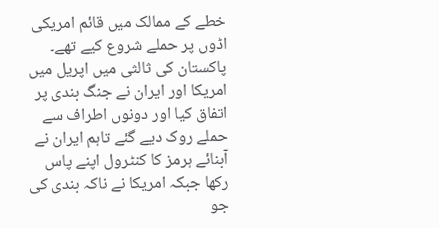خطے کے ممالک میں قائم امریکی اڈوں پر حملے شروع کیے تھے۔
پاکستان کی ثالثی میں اپریل میں امریکا اور ایران نے جنگ بندی پر اتفاق کیا اور دونوں اطراف سے حملے روک دیے گئے تاہم ایران نے آبنائے ہرمز کا کنٹرول اپنے پاس رکھا جبکہ امریکا نے ناکہ بندی کی جو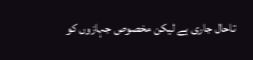تاحال جاری ہے لیکن مخصوص جہازوں کو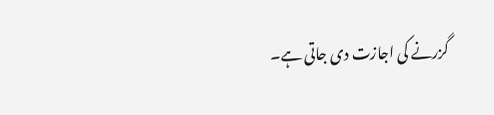گزرنے کی اجازت دی جاتی ہے۔